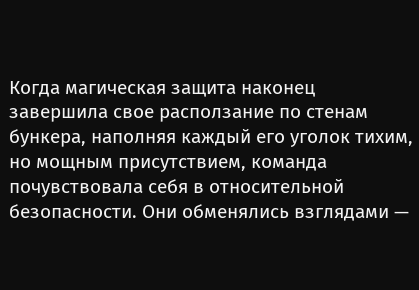Когда магическая защита наконец завершила свое расползание по стенам бункера, наполняя каждый его уголок тихим, но мощным присутствием, команда почувствовала себя в относительной безопасности. Они обменялись взглядами —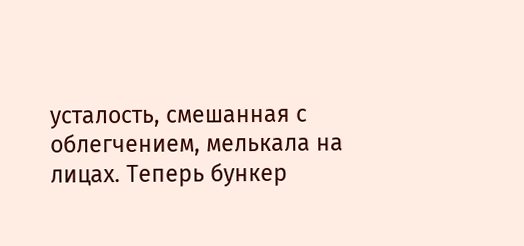усталость, смешанная с облегчением, мелькала на лицах. Теперь бункер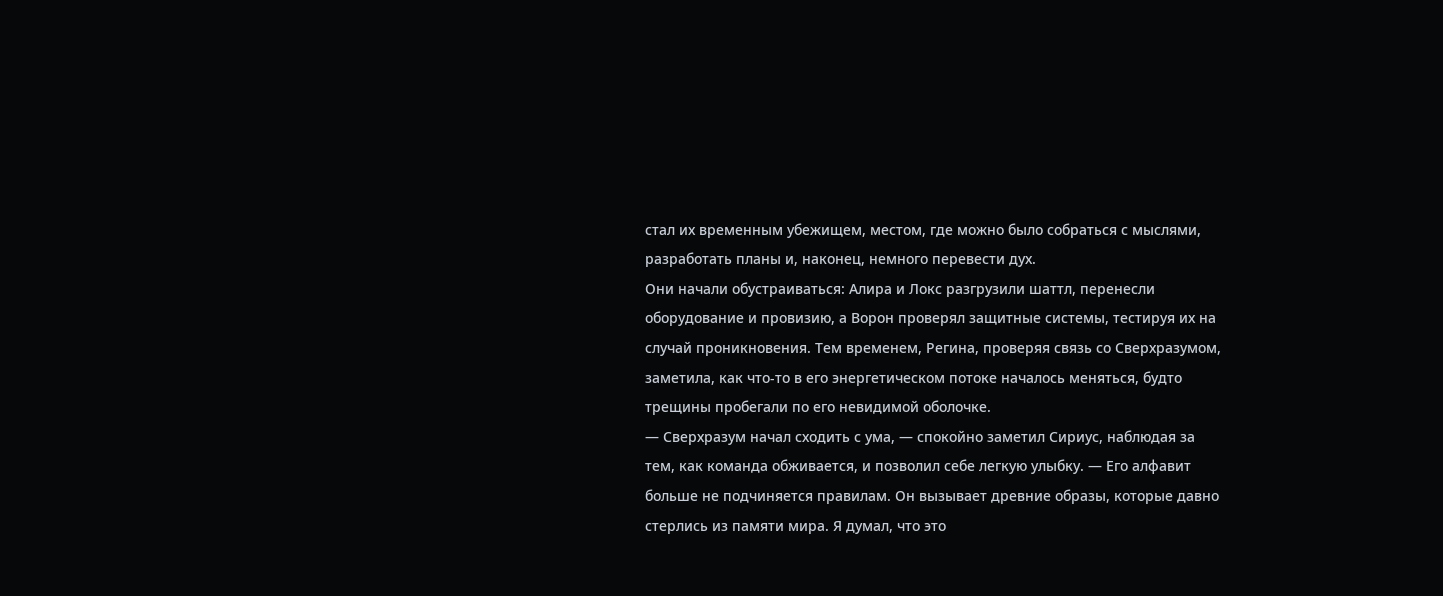стал их временным убежищем, местом, где можно было собраться с мыслями, разработать планы и, наконец, немного перевести дух.
Они начали обустраиваться: Алира и Локс разгрузили шаттл, перенесли оборудование и провизию, а Ворон проверял защитные системы, тестируя их на случай проникновения. Тем временем, Регина, проверяя связь со Сверхразумом, заметила, как что-то в его энергетическом потоке началось меняться, будто трещины пробегали по его невидимой оболочке.
— Сверхразум начал сходить с ума, — спокойно заметил Сириус, наблюдая за тем, как команда обживается, и позволил себе легкую улыбку. — Его алфавит больше не подчиняется правилам. Он вызывает древние образы, которые давно стерлись из памяти мира. Я думал, что это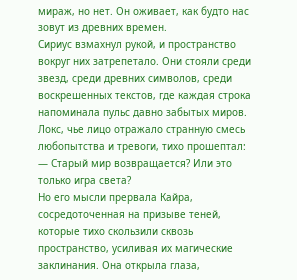мираж, но нет. Он оживает, как будто нас зовут из древних времен.
Сириус взмахнул рукой, и пространство вокруг них затрепетало. Они стояли среди звезд, среди древних символов, среди воскрешенных текстов, где каждая строка напоминала пульс давно забытых миров. Локс, чье лицо отражало странную смесь любопытства и тревоги, тихо прошептал:
— Старый мир возвращается? Или это только игра света?
Но его мысли прервала Кайра, сосредоточенная на призыве теней, которые тихо скользили сквозь пространство, усиливая их магические заклинания. Она открыла глаза,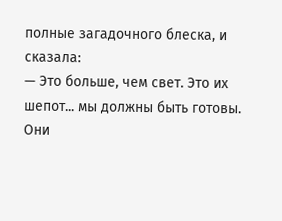полные загадочного блеска, и сказала:
— Это больше, чем свет. Это их шепот... мы должны быть готовы.
Они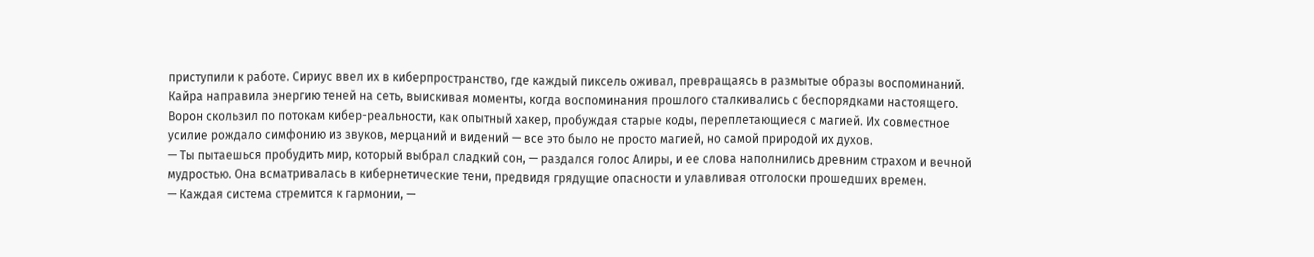приступили к работе. Сириус ввел их в киберпространство, где каждый пиксель оживал, превращаясь в размытые образы воспоминаний. Кайра направила энергию теней на сеть, выискивая моменты, когда воспоминания прошлого сталкивались с беспорядками настоящего. Ворон скользил по потокам кибер-реальности, как опытный хакер, пробуждая старые коды, переплетающиеся с магией. Их совместное усилие рождало симфонию из звуков, мерцаний и видений — все это было не просто магией, но самой природой их духов.
— Ты пытаешься пробудить мир, который выбрал сладкий сон, — раздался голос Алиры, и ее слова наполнились древним страхом и вечной мудростью. Она всматривалась в кибернетические тени, предвидя грядущие опасности и улавливая отголоски прошедших времен.
— Каждая система стремится к гармонии, —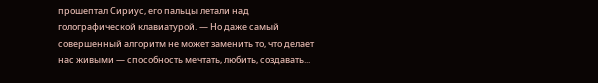прошептал Сириус, его пальцы летали над голографической клавиатурой. — Но даже самый совершенный алгоритм не может заменить то, что делает нас живыми — способность мечтать, любить, создавать...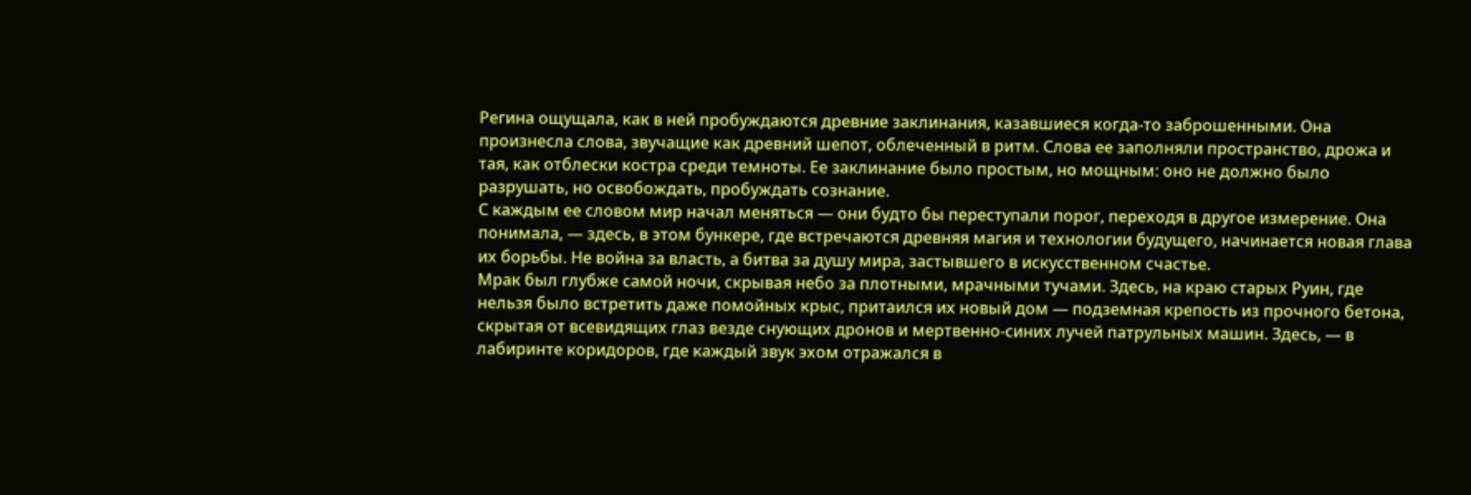Регина ощущала, как в ней пробуждаются древние заклинания, казавшиеся когда-то заброшенными. Она произнесла слова, звучащие как древний шепот, облеченный в ритм. Слова ее заполняли пространство, дрожа и тая, как отблески костра среди темноты. Ее заклинание было простым, но мощным: оно не должно было разрушать, но освобождать, пробуждать сознание.
С каждым ее словом мир начал меняться — они будто бы переступали порог, переходя в другое измерение. Она понимала, — здесь, в этом бункере, где встречаются древняя магия и технологии будущего, начинается новая глава их борьбы. Не война за власть, а битва за душу мира, застывшего в искусственном счастье.
Мрак был глубже самой ночи, скрывая небо за плотными, мрачными тучами. Здесь, на краю старых Руин, где нельзя было встретить даже помойных крыс, притаился их новый дом — подземная крепость из прочного бетона, скрытая от всевидящих глаз везде снующих дронов и мертвенно-синих лучей патрульных машин. Здесь, — в лабиринте коридоров, где каждый звук эхом отражался в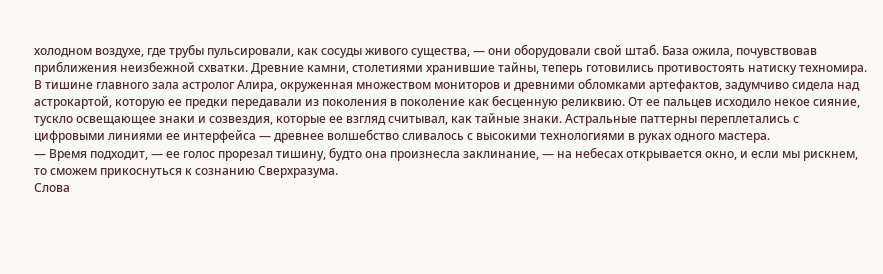холодном воздухе, где трубы пульсировали, как сосуды живого существа, — они оборудовали свой штаб. База ожила, почувствовав приближения неизбежной схватки. Древние камни, столетиями хранившие тайны, теперь готовились противостоять натиску техномира.
В тишине главного зала астролог Алира, окруженная множеством мониторов и древними обломками артефактов, задумчиво сидела над астрокартой, которую ее предки передавали из поколения в поколение как бесценную реликвию. От ее пальцев исходило некое сияние, тускло освещающее знаки и созвездия, которые ее взгляд считывал, как тайные знаки. Астральные паттерны переплетались с цифровыми линиями ее интерфейса — древнее волшебство сливалось с высокими технологиями в руках одного мастера.
— Время подходит, — ее голос прорезал тишину, будто она произнесла заклинание, — на небесах открывается окно, и если мы рискнем, то сможем прикоснуться к сознанию Сверхразума.
Слова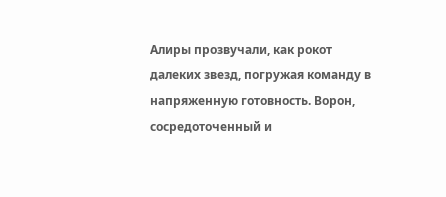Алиры прозвучали, как рокот далеких звезд, погружая команду в напряженную готовность. Ворон, сосредоточенный и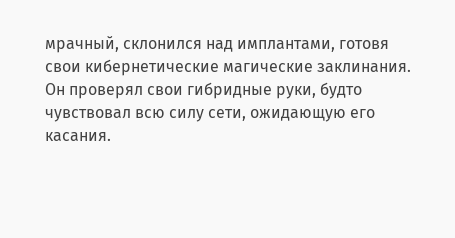мрачный, склонился над имплантами, готовя свои кибернетические магические заклинания. Он проверял свои гибридные руки, будто чувствовал всю силу сети, ожидающую его касания.